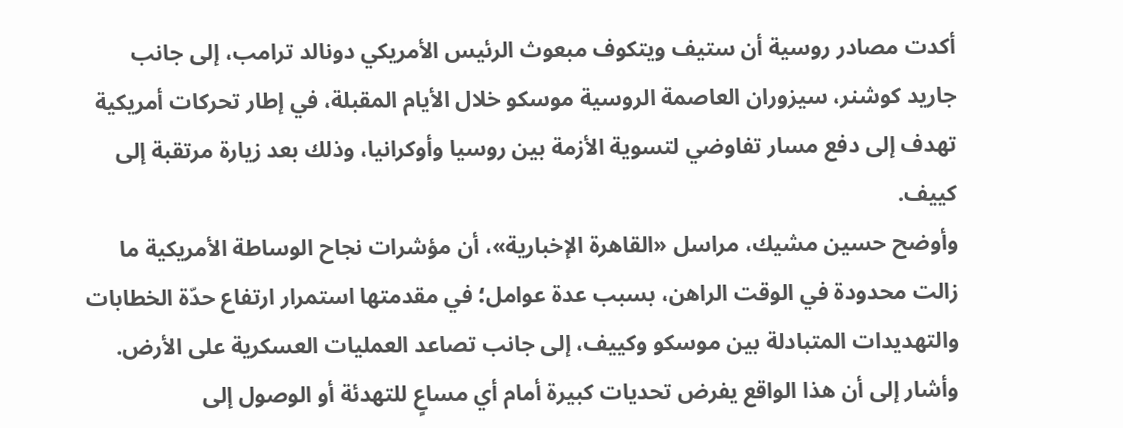أكدت مصادر روسية أن ستيف ويتكوف مبعوث الرئيس الأمريكي دونالد ترامب، إلى جانب جاريد كوشنر، سيزوران العاصمة الروسية موسكو خلال الأيام المقبلة، في إطار تحركات أمريكية تهدف إلى دفع مسار تفاوضي لتسوية الأزمة بين روسيا وأوكرانيا، وذلك بعد زيارة مرتقبة إلى كييف.
وأوضح حسين مشيك، مراسل «القاهرة الإخبارية»، أن مؤشرات نجاح الوساطة الأمريكية ما زالت محدودة في الوقت الراهن، بسبب عدة عوامل؛ في مقدمتها استمرار ارتفاع حدّة الخطابات والتهديدات المتبادلة بين موسكو وكييف، إلى جانب تصاعد العمليات العسكرية على الأرض. وأشار إلى أن هذا الواقع يفرض تحديات كبيرة أمام أي مساعٍ للتهدئة أو الوصول إلى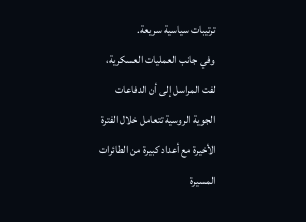ترتيبات سياسية سريعة.
وفي جانب العمليات العسكرية، لفت المراسل إلى أن الدفاعات الجوية الروسية تتعامل خلال الفترة الأخيرة مع أعداد كبيرة من الطائرات المسيرة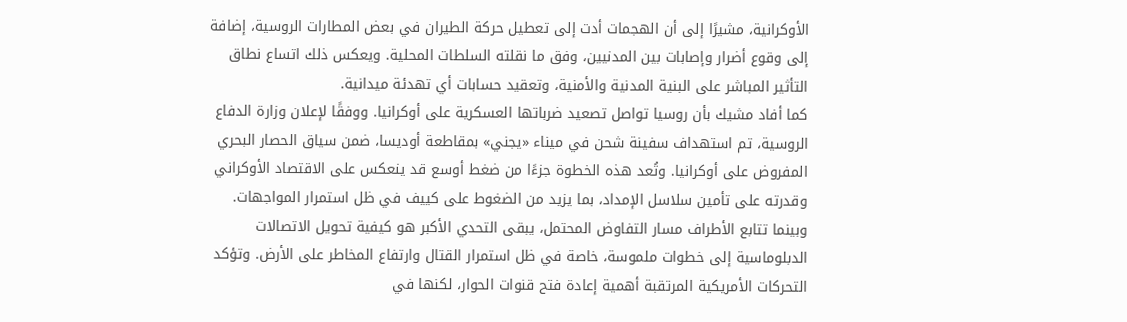الأوكرانية، مشيرًا إلى أن الهجمات أدت إلى تعطيل حركة الطيران في بعض المطارات الروسية، إضافة إلى وقوع أضرار وإصابات بين المدنيين، وفق ما نقلته السلطات المحلية. ويعكس ذلك اتساع نطاق التأثير المباشر على البنية المدنية والأمنية، وتعقيد حسابات أي تهدئة ميدانية.
كما أفاد مشيك بأن روسيا تواصل تصعيد ضرباتها العسكرية على أوكرانيا. ووفقًا لإعلان وزارة الدفاع الروسية، تم استهداف سفينة شحن في ميناء «يجني» بمقاطعة أوديسا، ضمن سياق الحصار البحري المفروض على أوكرانيا. وتُعد هذه الخطوة جزءًا من ضغط أوسع قد ينعكس على الاقتصاد الأوكراني وقدرته على تأمين سلاسل الإمداد، بما يزيد من الضغوط على كييف في ظل استمرار المواجهات.
وبينما تتابع الأطراف مسار التفاوض المحتمل، يبقى التحدي الأكبر هو كيفية تحويل الاتصالات الدبلوماسية إلى خطوات ملموسة، خاصة في ظل استمرار القتال وارتفاع المخاطر على الأرض. وتؤكد التحركات الأمريكية المرتقبة أهمية إعادة فتح قنوات الحوار، لكنها في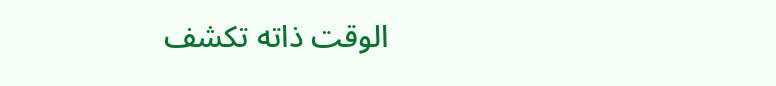الوقت ذاته تكشف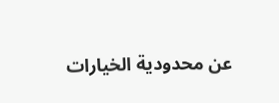عن محدودية الخيارات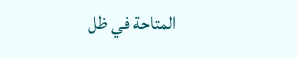المتاحة في ظل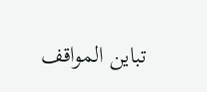تباين المواقف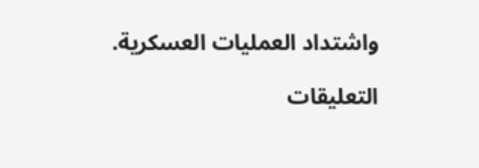واشتداد العمليات العسكرية.

التعليقات